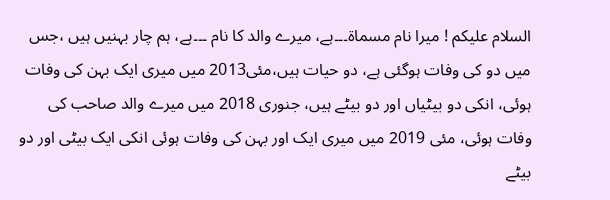السلام علیکم ! میرا نام مسماۃ۔۔۔ہے، میرے والد کا نام ۔۔۔ہے، ہم چار بہنیں ہیں ،جس میں دو کی وفات ہوگئی ہے، دو حیات ہیں،مئی2013 میں میری ایک بہن کی وفات ہوئی، انکی دو بیٹیاں اور دو بیٹے ہیں، جنوری 2018 میں میرے والد صاحب کی وفات ہوئی، مئی 2019 میں میری ایک اور بہن کی وفات ہوئی انکی ایک بیٹی اور دو بیٹے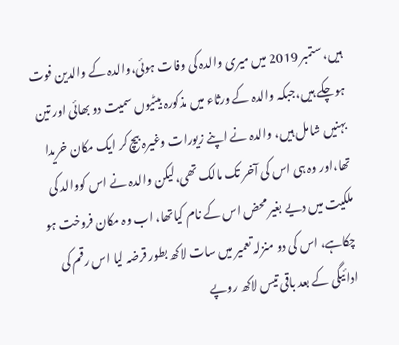ہیں، ستمبر 2019 میں میری والدہ کی وفات ہوئی،والدہ کے والدین فوت ہوچکے ہیں،جبکہ والدہ کے ورثاء میں مذکورہ بیٹیوں سمیت دو بھائی اور تین بہنیں شامل ہیں، والدہ نے اپنے زیورات وغیرہ بیچ کر ایک مکان خریدا تھا،اور وہ ہی اس کی آخر تک مالک تھی،لیکن والدہ نے اس کووالد کی ملکیت میں دیے بغیر محض اس کے نام کیاتھا، اب وہ مکان فروخت ہو چکاہے، اس کی دو منزلہ تعمیر میں سات لاکھ بطور قرضہ لیا اس رقم کی ادائیگی کے بعد باقی تیس لاکھ روپے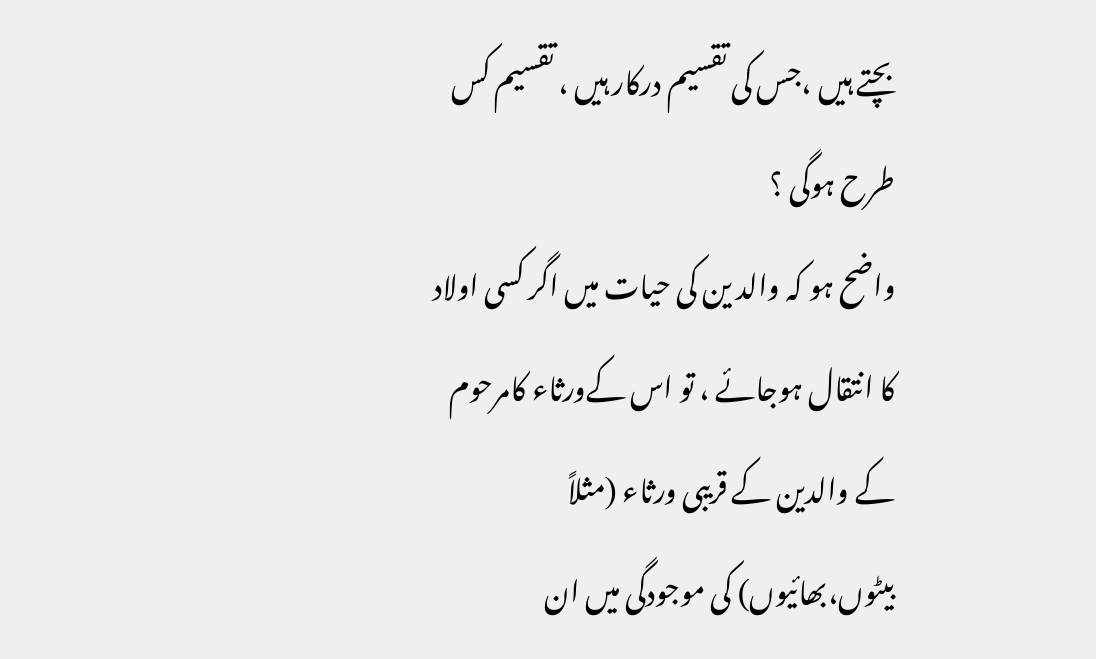بچتے ہیں ،جس کی تقسیم درکار ہیں ، تقسیم کس طرح ہوگی ؟
واضح ہو کہ والد ین کی حیات میں اگر کسی اولاد کا انتقال ہوجائے ، تو اس کےورثاء کامرحوم کے والدین کے قریبی ورثاء (مثلاً بیٹوں،بھائیوں) کی موجودگی میں ان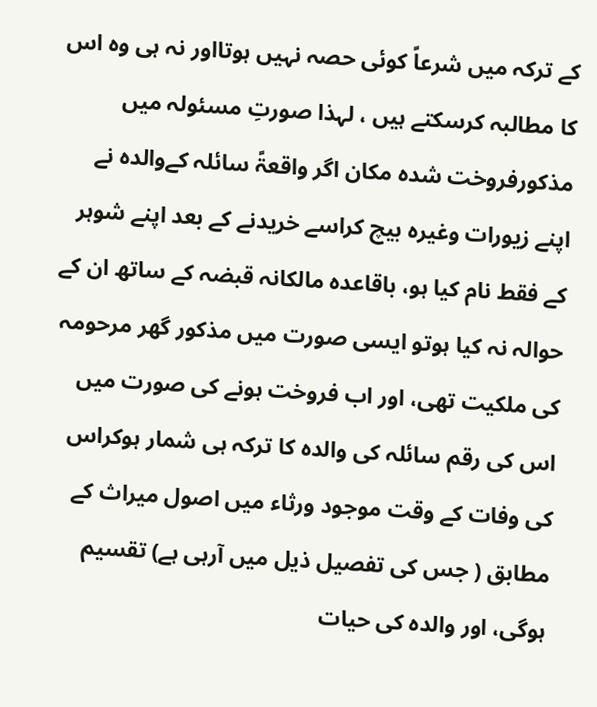کے ترکہ میں شرعاً کوئی حصہ نہیں ہوتااور نہ ہی وہ اس کا مطالبہ کرسکتے ہیں ، لہذا صورتِ مسئولہ میں مذکورفروخت شدہ مکان اگر واقعۃً سائلہ کےوالدہ نے اپنے زیورات وغیرہ بیچ کراسے خریدنے کے بعد اپنے شوہر کے فقط نام کیا ہو، باقاعدہ مالکانہ قبضہ کے ساتھ ان کے حوالہ نہ کیا ہوتو ایسی صورت میں مذکور گھر مرحومہ کی ملکیت تھی، اور اب فروخت ہونے کی صورت میں اس کی رقم سائلہ کی والدہ کا ترکہ ہی شمار ہوکراس کی وفات کے وقت موجود ورثاء میں اصول میراث کے مطابق ( جس کی تفصیل ذیل میں آرہی ہے) تقسیم ہوگی، اور والدہ کی حیات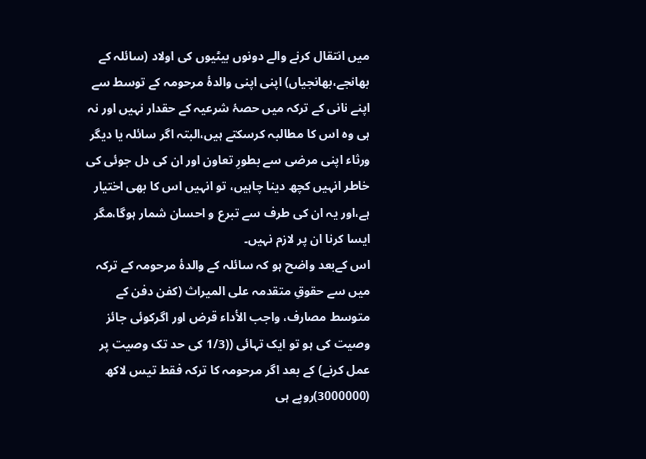میں انتقال کرنے والے دونوں بیٹیوں کی اولاد (سائلہ کے بھانجے،بھانجیاں) اپنی اپنی والدۂ مرحومہ کے توسط سے اپنے نانی کے ترکہ میں حصۂ شرعیہ کے حقدار نہیں اور نہ ہی وہ اس کا مطالبہ کرسکتے ہیں،البتہ اگر سائلہ یا دیگر ورثاء اپنی مرضی سے بطورِ تعاون اور ان کی دل جوئی کی خاطر انہیں کچھ دینا چاہیں، تو انہیں اس کا بھی اختیار ہے،اور یہ ان کی طرف سے تبرع و احسان شمار ہوگا،مگر ایسا کرنا ان پر لازم نہیں۔
اس کےبعد واضح ہو کہ سائلہ کے والدۂ مرحومہ کے ترکہ میں سے حقوقِ متقدمہ علی المیراث (کفن دفن کے متوسط مصارف، واجب الأداء قرض اور اگرکوئی جائز وصیت کی ہو تو ایک تہائی ((1/3 کی حد تک وصیت پر عمل کرنے) کے بعد اگر مرحومہ کا ترکہ فقط تیس لاکھ (3000000)روپے ہی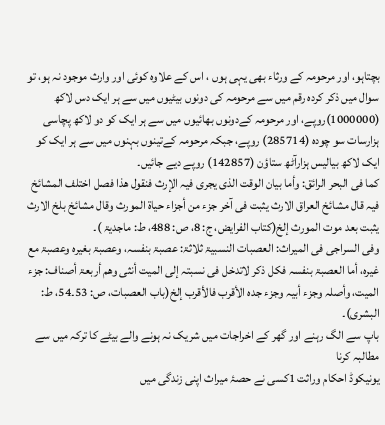بچتاہو، اور مرحومہ کے ورثاء بھی یہی ہوں ، اس کے علاوہ کوئی اور وارث موجود نہ ہو، تو سوال میں ذکر کردہ رقم میں سے مرحومہ کی دونوں بیٹیوں میں سے ہر ایک دس لاکھ (1000000)روپے، اور مرحومہ کےدونوں بھائیوں میں سے ہر ایک کو دو لاکھ پچاسی ہزارسات سو چودہ (285714) روپے، جبکہ مرحومہ کےتینوں بہنوں میں سے ہر ایک کو ایک لاکھ بیالیس ہزارآٹھ ستاؤن (142857) روپے دیے جائیں۔
کما فی البحر الرائق: وأما بیان الوقت الذی یجری فیہ الإرث فنقول ھذا فصل اختلف المشائخ فیہ قال مشائخ العراق الارث یثبت فی آخر جزء من أجزاء حیاۃ المورث وقال مشائخ بلخ الارث یثبت بعد موت المورث إلخ(کتاب الفرایض، ج: 8، ص: 488، ط: ماجدیۃ )۔
وفی السراجی فی المیراث: العصبات النسبیۃ ثلاثۃ: عصبۃ بنفسہ، وعصبۃ بغیرہ وعصبۃ مع غیرہ، أما العصبۃ بنفسہ فکل ذکر لاتدخل فی نسبتہ إلی المیت أنثی وھم أربعۃ أصناف: جزء المیت، وأصلہ وجزء أبیہ وجزء جدہ الأقرب فالأقرب إلخ(باب العصبات، ص: 53۔54، ط: البشری)۔
باپ سے الگ رہنے اور گھر کے اخراجات میں شریک نہ ہونے والے بیٹے کا ترکہ میں سے مطالبہ کرنا
یونیکوڈ احکام وراثت 1کسی نے حصۂ میراث اپنی زندگی میں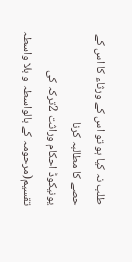طلب نہ کیا ہو تو اس کے ورثاء کا اس کے حصے کا مطالبہ کرنا
یونیکوڈ احکام وراثت 2ترکہ کی تقسیم(مرحومہ کے بالواسطہ و بلا واسطہ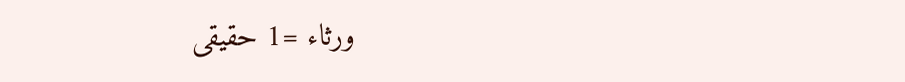ورثاء =1 حقیقی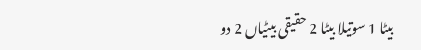بیٹا 1 سوتیلا بیٹا 2 حقیقی بیٹیاں 2 دو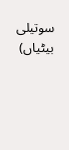سوتیلی بیٹیاں)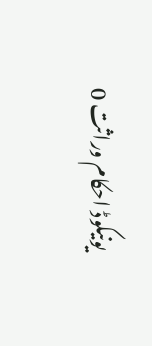یونیکوڈ احکام وراثت 0